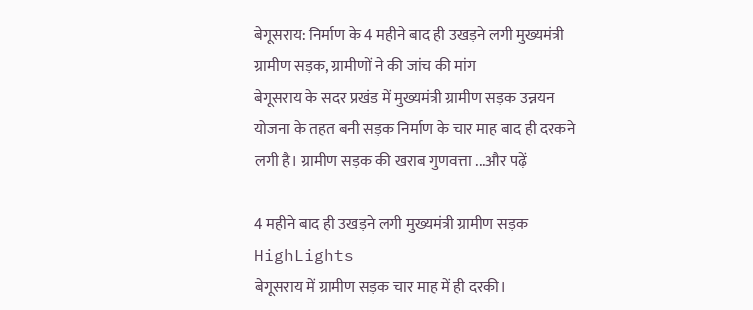बेगूसराय: निर्माण के 4 महीने बाद ही उखड़ने लगी मुख्यमंत्री ग्रामीण सड़क, ग्रामीणों ने की जांच की मांग
बेगूसराय के सदर प्रखंड में मुख्यमंत्री ग्रामीण सड़क उन्नयन योजना के तहत बनी सड़क निर्माण के चार माह बाद ही दरकने लगी है। ग्रामीण सड़क की खराब गुणवत्ता ...और पढ़ें

4 महीने बाद ही उखड़ने लगी मुख्यमंत्री ग्रामीण सड़क
HighLights
बेगूसराय में ग्रामीण सड़क चार माह में ही दरकी।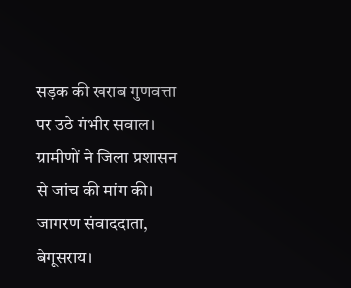सड़क की खराब गुणवत्ता पर उठे गंभीर सवाल।
ग्रामीणों ने जिला प्रशासन से जांच की मांग की।
जागरण संवाददाता, बेगूसराय।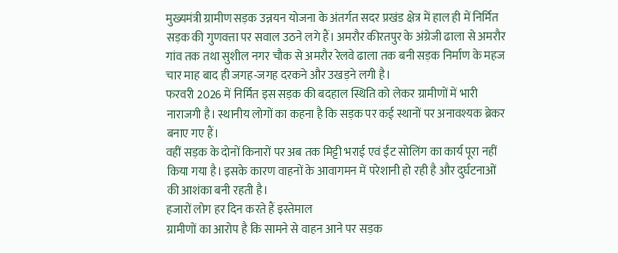मुख्यमंत्री ग्रामीण सड़क उन्नयन योजना के अंतर्गत सदर प्रखंड क्षेत्र में हाल ही में निर्मित सड़क की गुणवत्ता पर सवाल उठने लगे हैं। अमरौर कीरतपुर के अंग्रेजी ढाला से अमरौर गांव तक तथा सुशील नगर चौक से अमरौर रेलवे ढाला तक बनी सड़क निर्माण के महज चार माह बाद ही जगह-जगह दरकने और उखड़ने लगी है।
फरवरी 2026 में निर्मित इस सड़क की बदहाल स्थिति को लेकर ग्रामीणों में भारी नाराजगी है। स्थानीय लोगों का कहना है कि सड़क पर कई स्थानों पर अनावश्यक ब्रेकर बनाए गए हैं।
वहीं सड़क के दोनों किनारों पर अब तक मिट्टी भराई एवं ईंट सोलिंग का कार्य पूरा नहीं किया गया है। इसके कारण वाहनों के आवागमन में परेशानी हो रही है और दुर्घटनाओं की आशंका बनी रहती है।
हजारों लोग हर दिन करते हैं इस्तेमाल
ग्रामीणों का आरोप है कि सामने से वाहन आने पर सड़क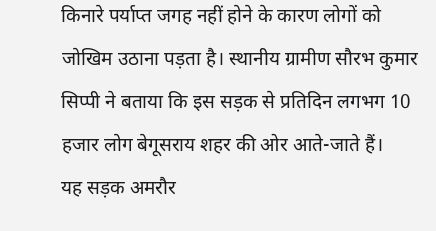किनारे पर्याप्त जगह नहीं होने के कारण लोगों को जोखिम उठाना पड़ता है। स्थानीय ग्रामीण सौरभ कुमार सिप्पी ने बताया कि इस सड़क से प्रतिदिन लगभग 10 हजार लोग बेगूसराय शहर की ओर आते-जाते हैं।
यह सड़क अमरौर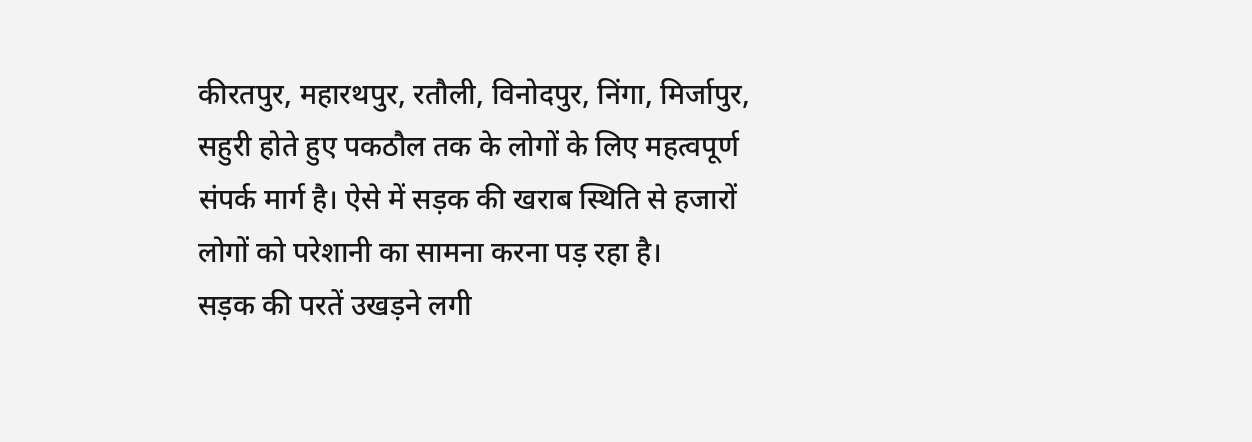कीरतपुर, महारथपुर, रतौली, विनोदपुर, निंगा, मिर्जापुर, सहुरी होते हुए पकठौल तक के लोगों के लिए महत्वपूर्ण संपर्क मार्ग है। ऐसे में सड़क की खराब स्थिति से हजारों लोगों को परेशानी का सामना करना पड़ रहा है।
सड़क की परतें उखड़ने लगी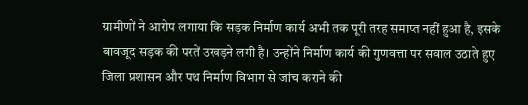ग्रामीणों ने आरोप लगाया कि सड़क निर्माण कार्य अभी तक पूरी तरह समाप्त नहीं हुआ है, इसके बावजूद सड़क की परतें उखड़ने लगी है। उन्होंने निर्माण कार्य की गुणवत्ता पर सवाल उठाते हुए जिला प्रशासन और पथ निर्माण विभाग से जांच कराने की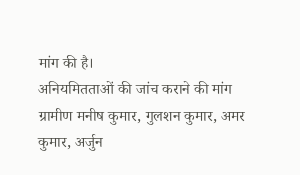मांग की है।
अनियमितताओं की जांच कराने की मांग
ग्रामीण मनीष कुमार, गुलशन कुमार, अमर कुमार, अर्जुन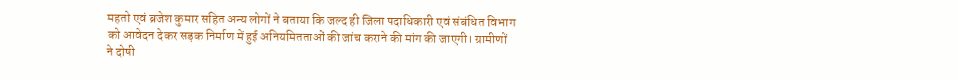महतो एवं ब्रजेश कुमार सहित अन्य लोगों ने बताया कि जल्द ही जिला पदाधिकारी एवं संबंधित विभाग को आवेदन देकर सड़क निर्माण में हुई अनियमितताओं की जांच कराने की मांग की जाएगी। ग्रामीणों ने दोषी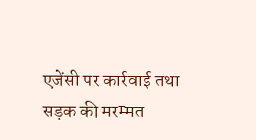एजेंसी पर कार्रवाई तथा सड़क की मरम्मत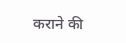कराने की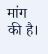मांग की है।